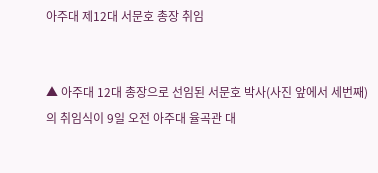아주대 제12대 서문호 총장 취임


▲ 아주대 12대 총장으로 선임된 서문호 박사(사진 앞에서 세번째)의 취임식이 9일 오전 아주대 율곡관 대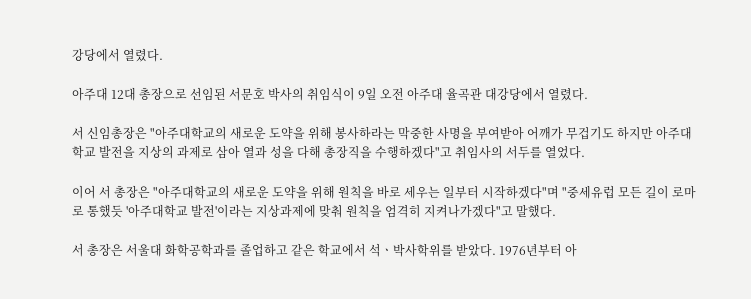강당에서 열렸다.

아주대 12대 총장으로 선임된 서문호 박사의 취임식이 9일 오전 아주대 율곡관 대강당에서 열렸다.

서 신임총장은 "아주대학교의 새로운 도약을 위해 봉사하라는 막중한 사명을 부여받아 어깨가 무겁기도 하지만 아주대학교 발전을 지상의 과제로 삼아 열과 성을 다해 총장직을 수행하겠다"고 취임사의 서두를 열었다.

이어 서 총장은 "아주대학교의 새로운 도약을 위해 원칙을 바로 세우는 일부터 시작하겠다"며 "중세유럽 모든 길이 로마로 통했듯 '아주대학교 발전'이라는 지상과제에 맞춰 원칙을 엄격히 지켜나가겠다"고 말했다.

서 총장은 서울대 화학공학과를 졸업하고 같은 학교에서 석ㆍ박사학위를 받았다. 1976년부터 아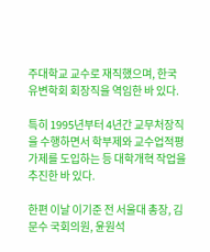주대학교 교수로 재직했으며, 한국유변학회 회장직을 역임한 바 있다.

특히 1995년부터 4년간 교무처장직을 수행하면서 학부제와 교수업적평가제를 도입하는 등 대학개혁 작업을 추진한 바 있다.

한편 이날 이기준 전 서울대 총장, 김문수 국회의원, 윤원석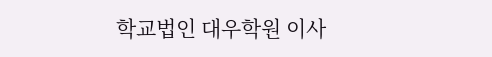학교법인 대우학원 이사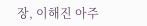장, 이해진 아주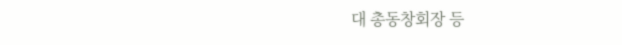대 총동창회장 등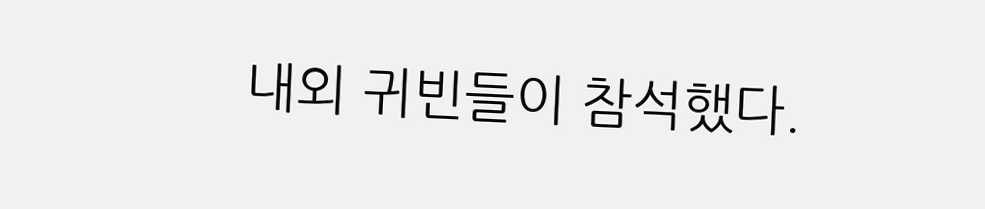내외 귀빈들이 참석했다.